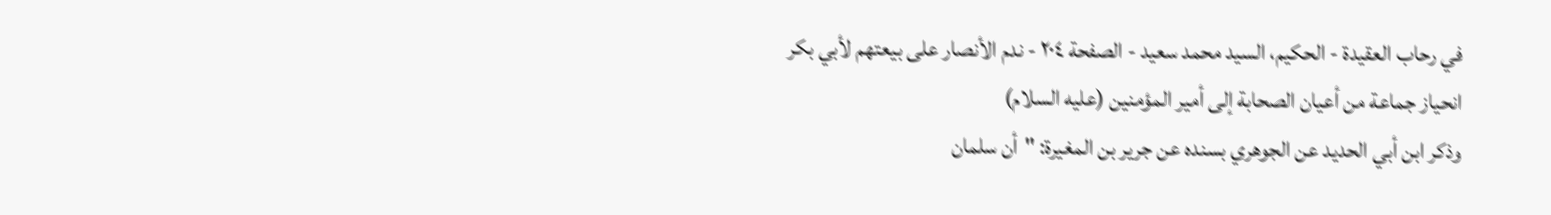في رحاب العقيدة - الحكيم، السيد محمد سعيد - الصفحة ٢٠٤ - ندم الأنصار على بيعتهم لأبي بكر
انحياز جماعة من أعيان الصحابة إلى أمير المؤمنين (عليه السلام)
وذكر ابن أبي الحديد عن الجوهري بسنده عن جرير بن المغيرة: "أن سلمان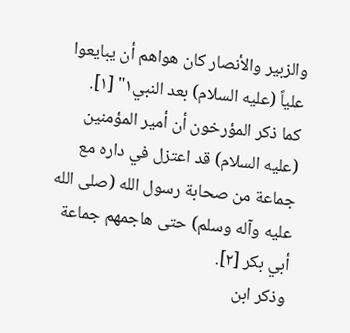والزبير والأنصار كان هواهم أن يبايعوا علياً (عليه السلام) بعد النبي١" [١].
كما ذكر المؤرخون أن أمير المؤمنين (عليه السلام) قد اعتزل في داره مع جماعة من صحابة رسول الله (صلى الله عليه وآله وسلم) حتى هاجمهم جماعة أبي بكر [٢].
وذكر ابن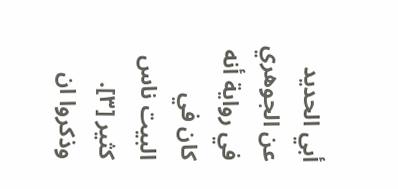أبي الحديد عن الجوهري في رواية أنه كان في البيت ناس كثير [٣].
وذكروا ان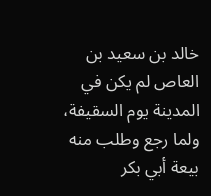خالد بن سعيد بن العاص لم يكن في المدينة يوم السقيفة، ولما رجع وطلب منه بيعة أبي بكر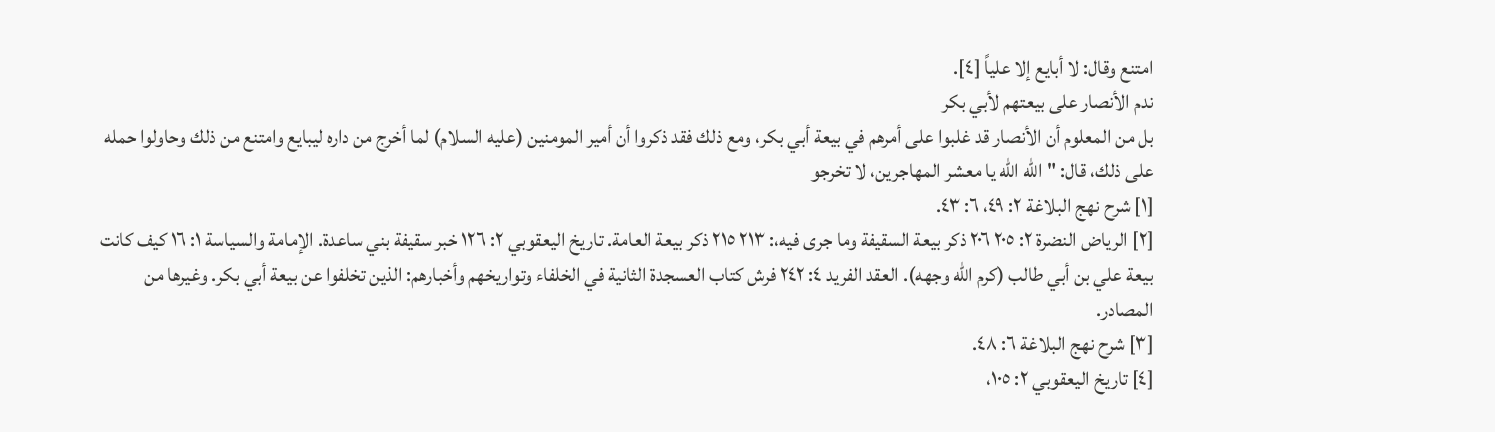امتنع وقال: لا أبايع إلا علياً [٤].
ندم الأنصار على بيعتهم لأبي بكر
بل من المعلوم أن الأنصار قد غلبوا على أمرهم في بيعة أبي بكر، ومع ذلك فقد ذكروا أن أمير المومنين (عليه السلام) لما أخرج من داره ليبايع وامتنع من ذلك وحاولوا حمله على ذلك، قال: "الله الله يا معشر المهاجرين، لا تخرجو
[١] شرح نهج البلاغة ٢: ٤٩، ٦: ٤٣.
[٢] الرياض النضرة ٢: ٢٠٥ ٢٠٦ ذكر بيعة السقيفة وما جرى فيه،: ٢١٣ ٢١٥ ذكر بيعة العامة. تاريخ اليعقوبي ٢: ١٢٦ خبر سقيفة بني ساعدة. الإمامة والسياسة ١: ١٦ كيف كانت بيعة علي بن أبي طالب (كرم الله وجهه). العقد الفريد ٤: ٢٤٢ فرش كتاب العسجدة الثانية في الخلفاء وتواريخهم وأخبارهم: الذين تخلفوا عن بيعة أبي بكر. وغيرها من المصادر.
[٣] شرح نهج البلاغة ٦: ٤٨.
[٤] تاريخ اليعقوبي ٢: ١٠٥،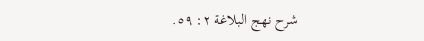شرح نهج البلاغة ٢: ٥٩.